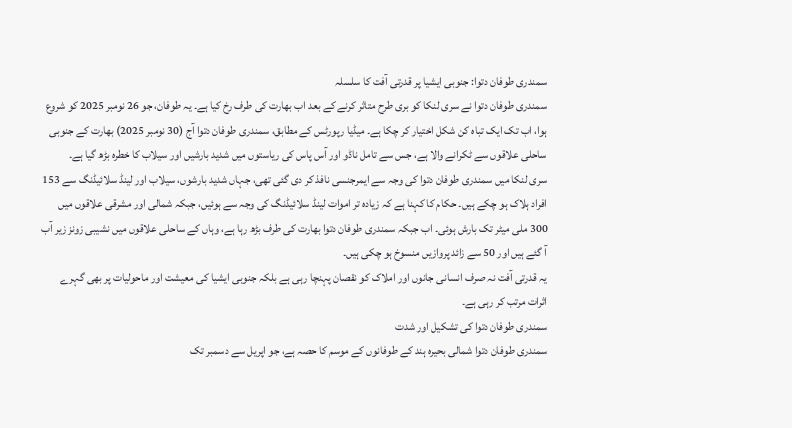سمندری طوفان دتوا: جنوبی ایشیا پر قدرتی آفت کا سلسلہ
سمندری طوفان دتوا نے سری لنکا کو بری طرح متاثر کرنے کے بعد اب بھارت کی طرف رخ کیا ہے۔ یہ طوفان، جو 26 نومبر 2025 کو شروع ہوا، اب تک ایک تباہ کن شکل اختیار کر چکا ہے۔ میڈیا رپورٹس کے مطابق، سمندری طوفان دتوا آج (30 نومبر 2025) بھارت کے جنوبی ساحلی علاقوں سے ٹکرانے والا ہے، جس سے تامل ناڈو اور آس پاس کی ریاستوں میں شدید بارشیں اور سیلاب کا خطرہ بڑھ گیا ہے۔
سری لنکا میں سمندری طوفان دتوا کی وجہ سے ایمرجنسی نافذ کر دی گئی تھی، جہاں شدید بارشوں، سیلاب اور لینڈ سلائیڈنگ سے 153 افراد ہلاک ہو چکے ہیں۔ حکام کا کہنا ہے کہ زیادہ تر اموات لینڈ سلائیڈنگ کی وجہ سے ہوئیں، جبکہ شمالی اور مشرقی علاقوں میں 300 ملی میٹر تک بارش ہوئی۔ اب جبکہ سمندری طوفان دتوا بھارت کی طرف بڑھ رہا ہے، وہاں کے ساحلی علاقوں میں نشیبی زونز زیر آب آ گئے ہیں اور 50 سے زائد پروازیں منسوخ ہو چکی ہیں۔
یہ قدرتی آفت نہ صرف انسانی جانوں اور املاک کو نقصان پہنچا رہی ہے بلکہ جنوبی ایشیا کی معیشت اور ماحولیات پر بھی گہرے اثرات مرتب کر رہی ہے۔
سمندری طوفان دتوا کی تشکیل اور شدت
سمندری طوفان دتوا شمالی بحیرہ ہند کے طوفانوں کے موسم کا حصہ ہے، جو اپریل سے دسمبر تک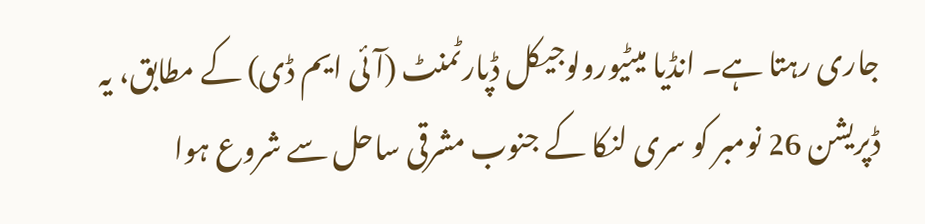جاری رہتا ہے۔ انڈیا میٹیورولوجیکل ڈپارٹمنٹ (آئی ایم ڈی) کے مطابق، یہ ڈپریشن 26 نومبر کو سری لنکا کے جنوب مشرقی ساحل سے شروع ہوا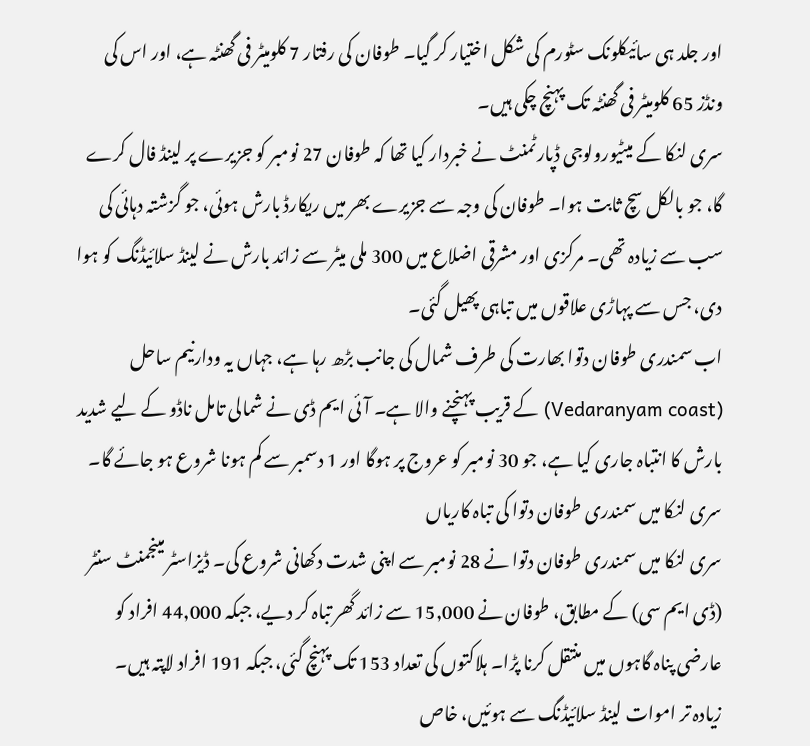اور جلد ہی سائیکلونک سٹورم کی شکل اختیار کر گیا۔ طوفان کی رفتار 7 کلومیٹر فی گھنٹہ ہے، اور اس کی ونڈز 65 کلومیٹر فی گھنٹہ تک پہنچ چکی ہیں۔
سری لنکا کے میٹیورولوجی ڈپارٹمنٹ نے خبردار کیا تھا کہ طوفان 27 نومبر کو جزیرے پر لینڈ فال کرے گا، جو بالکل سچ ثابت ہوا۔ طوفان کی وجہ سے جزیرے بھر میں ریکارڈ بارش ہوئی، جو گزشتہ دہائی کی سب سے زیادہ تھی۔ مرکزی اور مشرقی اضلاع میں 300 ملی میٹر سے زائد بارش نے لینڈ سلائیڈنگ کو ہوا دی، جس سے پہاڑی علاقوں میں تباہی پھیل گئی۔
اب سمندری طوفان دتوا بھارت کی طرف شمال کی جانب بڑھ رہا ہے، جہاں یہ ودارنیم ساحل (Vedaranyam coast) کے قریب پہنچنے والا ہے۔ آئی ایم ڈی نے شمالی تامل ناڈو کے لیے شدید بارش کا انتباہ جاری کیا ہے، جو 30 نومبر کو عروج پر ہوگا اور 1 دسمبر سے کم ہونا شروع ہو جائے گا۔
سری لنکا میں سمندری طوفان دتوا کی تباہ کاریاں
سری لنکا میں سمندری طوفان دتوا نے 28 نومبر سے اپنی شدت دکھانی شروع کی۔ ڈیزاسٹر مینجمنٹ سنٹر (ڈی ایم سی) کے مطابق، طوفان نے 15,000 سے زائد گھر تباہ کر دیے، جبکہ 44,000 افراد کو عارضی پناہ گاہوں میں منتقل کرنا پڑا۔ ہلاکتوں کی تعداد 153 تک پہنچ گئی، جبکہ 191 افراد لاپتہ ہیں۔
زیادہ تر اموات لینڈ سلائیڈنگ سے ہوئیں، خاص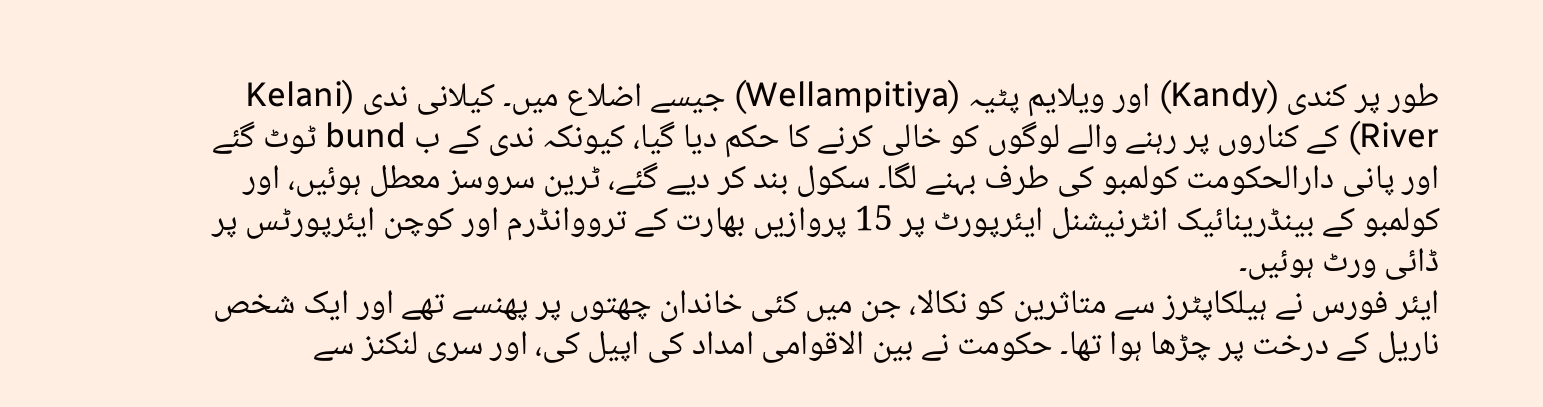طور پر کندی (Kandy) اور ویلایم پٹیہ (Wellampitiya) جیسے اضلاع میں۔ کیلانی ندی (Kelani River) کے کناروں پر رہنے والے لوگوں کو خالی کرنے کا حکم دیا گیا، کیونکہ ندی کے ب bund ٹوٹ گئے اور پانی دارالحکومت کولمبو کی طرف بہنے لگا۔ سکول بند کر دیے گئے، ٹرین سروسز معطل ہوئیں، اور کولمبو کے بینڈرینائیک انٹرنیشنل ایئرپورٹ پر 15 پروازیں بھارت کے ترووانڈرم اور کوچن ایئرپورٹس پر ڈائی ورٹ ہوئیں۔
ایئر فورس نے ہیلکاپٹرز سے متاثرین کو نکالا، جن میں کئی خاندان چھتوں پر پھنسے تھے اور ایک شخص ناریل کے درخت پر چڑھا ہوا تھا۔ حکومت نے بین الاقوامی امداد کی اپیل کی، اور سری لنکنز سے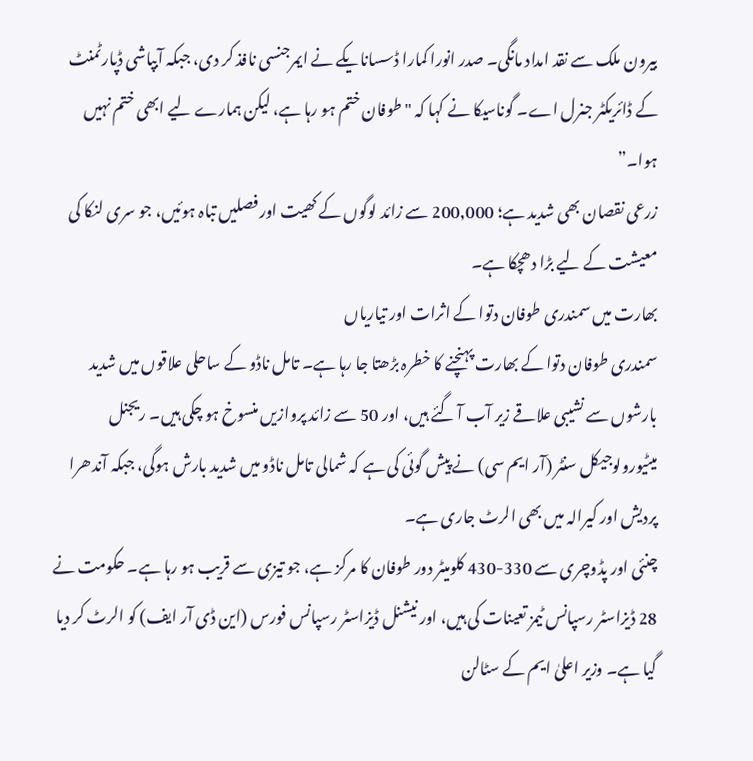بیرون ملک سے نقد امداد مانگی۔ صدر انورا کمارا ڈسسانایکے نے ایمرجنسی نافذ کر دی، جبکہ آبپاشی ڈپارٹمنٹ کے ڈائریکٹر جنرل اے۔ گوناسیکا نے کہا کہ "طوفان ختم ہو رہا ہے، لیکن ہمارے لیے ابھی ختم نہیں ہوا۔”
زرعی نقصان بھی شدید ہے؛ 200,000 سے زائد لوگوں کے کھیت اور فصلیں تباہ ہوئیں، جو سری لنکا کی معیشت کے لیے بڑا دھچکا ہے۔
بھارت میں سمندری طوفان دتوا کے اثرات اور تیاریاں
سمندری طوفان دتوا کے بھارت پہنچنے کا خطرہ بڑھتا جا رہا ہے۔ تامل ناڈو کے ساحلی علاقوں میں شدید بارشوں سے نشیبی علاقے زیر آب آ گئے ہیں، اور 50 سے زائد پروازیں منسوخ ہو چکی ہیں۔ ریجنل میٹیورولوجیکل سنٹر (آر ایم سی) نے پیش گوئی کی ہے کہ شمالی تامل ناڈو میں شدید بارش ہوگی، جبکہ آندھرا پردیش اور کیرالہ میں بھی الرٹ جاری ہے۔
چنئی اور پڈوچری سے 330-430 کلومیٹر دور طوفان کا مرکز ہے، جو تیزی سے قریب ہو رہا ہے۔ حکومت نے 28 ڈیزاسٹر رسپانس ٹیمز تعینات کی ہیں، اور نیشنل ڈیزاسٹر رسپانس فورس (این ڈی آر ایف) کو الرٹ کر دیا گیا ہے۔ وزیر اعلیٰ ایم کے سٹالن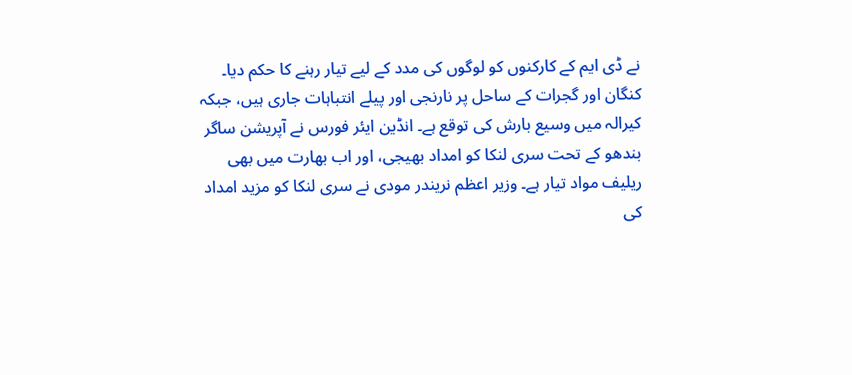نے ڈی ایم کے کارکنوں کو لوگوں کی مدد کے لیے تیار رہنے کا حکم دیا۔
کنگان اور گجرات کے ساحل پر نارنجی اور پیلے انتباہات جاری ہیں، جبکہ کیرالہ میں وسیع بارش کی توقع ہے۔ انڈین ایئر فورس نے آپریشن ساگر بندھو کے تحت سری لنکا کو امداد بھیجی، اور اب بھارت میں بھی ریلیف مواد تیار ہے۔ وزیر اعظم نریندر مودی نے سری لنکا کو مزید امداد کی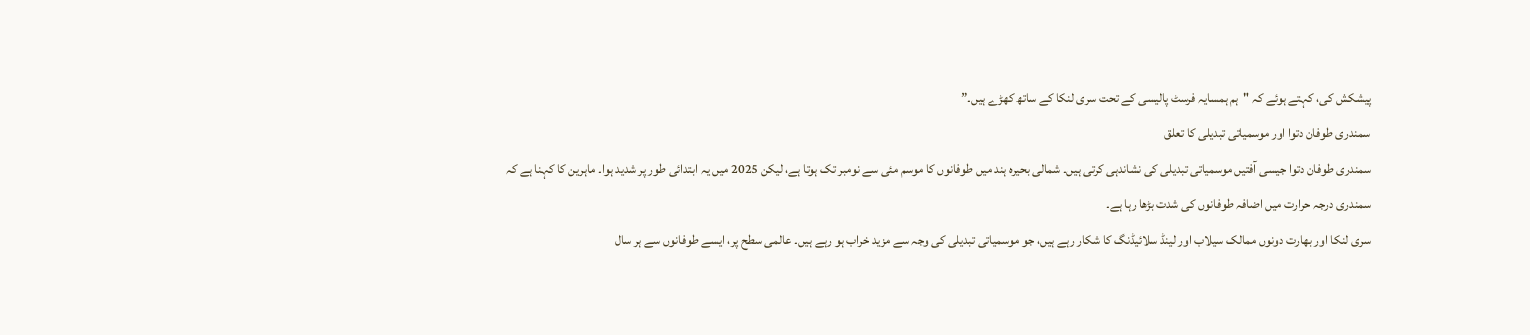پیشکش کی، کہتے ہوئے کہ "ہم ہمسایہ فرسٹ پالیسی کے تحت سری لنکا کے ساتھ کھڑے ہیں۔”
سمندری طوفان دتوا اور موسمیاتی تبدیلی کا تعلق
سمندری طوفان دتوا جیسی آفتیں موسمیاتی تبدیلی کی نشاندہی کرتی ہیں۔ شمالی بحیرہ ہند میں طوفانوں کا موسم مئی سے نومبر تک ہوتا ہے، لیکن 2025 میں یہ ابتدائی طور پر شدید ہوا۔ ماہرین کا کہنا ہے کہ سمندری درجہ حرارت میں اضافہ طوفانوں کی شدت بڑھا رہا ہے۔
سری لنکا اور بھارت دونوں ممالک سیلاب اور لینڈ سلائیڈنگ کا شکار رہے ہیں، جو موسمیاتی تبدیلی کی وجہ سے مزید خراب ہو رہے ہیں۔ عالمی سطح پر، ایسے طوفانوں سے ہر سال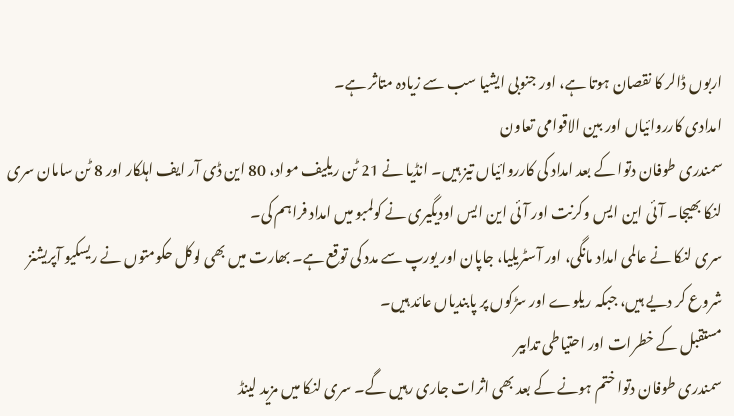اربوں ڈالر کا نقصان ہوتا ہے، اور جنوبی ایشیا سب سے زیادہ متاثر ہے۔
امدادی کارروائیاں اور بین الاقوامی تعاون
سمندری طوفان دتوا کے بعد امداد کی کارروائیاں تیز ہیں۔ انڈیا نے 21 ٹن ریلیف مواد، 80 این ڈی آر ایف اہلکار اور 8 ٹن سامان سری لنکا بھیجا۔ آئی این ایس وکرنت اور آئی این ایس اودیگیری نے کولمبو میں امداد فراہم کی۔
سری لنکا نے عالمی امداد مانگی، اور آسٹریلیا، جاپان اور یورپ سے مدد کی توقع ہے۔ بھارت میں بھی لوکل حکومتوں نے ریسکیو آپریشنز شروع کر دیے ہیں، جبکہ ریلوے اور سڑکوں پر پابندیاں عائد ہیں۔
مستقبل کے خطرات اور احتیاطی تدابیر
سمندری طوفان دتوا ختم ہونے کے بعد بھی اثرات جاری رہیں گے۔ سری لنکا میں مزید لینڈ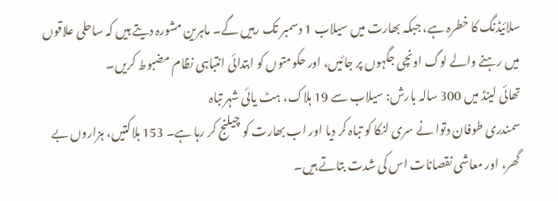سلائیڈنگ کا خطرہ ہے، جبکہ بھارت میں سیلاب 1 دسمبر تک رہیں گے۔ ماہرین مشورہ دیتے ہیں کہ ساحلی علاقوں میں رہنے والے لوگ اونچی جگہوں پر جائیں، اور حکومتوں کو ابتدائی انتباہی نظام مضبوط کریں۔
تھائی لینڈ میں 300 سالہ بارش: سیلاب سے 19 ہلاک، ہٹ یائی شہر تباہ
سمندری طوفان دتوا نے سری لنکا کو تباہ کر دیا اور اب بھارت کو چیلنج کر رہا ہے۔ 153 ہلاکتیں، ہزاروں بے گھر، اور معاشی نقصانات اس کی شدت بتاتے ہیں۔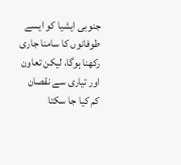جنوبی ایشیا کو ایسے طوفانوں کا سامنا جاری رکھنا ہوگا، لیکن تعاون اور تیاری سے نقصان کم کیا جا سکتا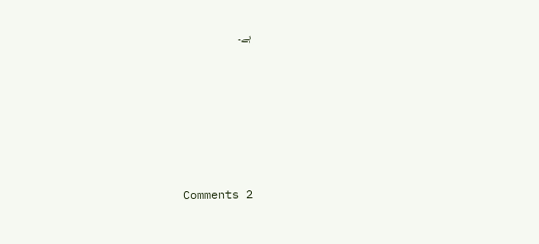ہے۔










Comments 2